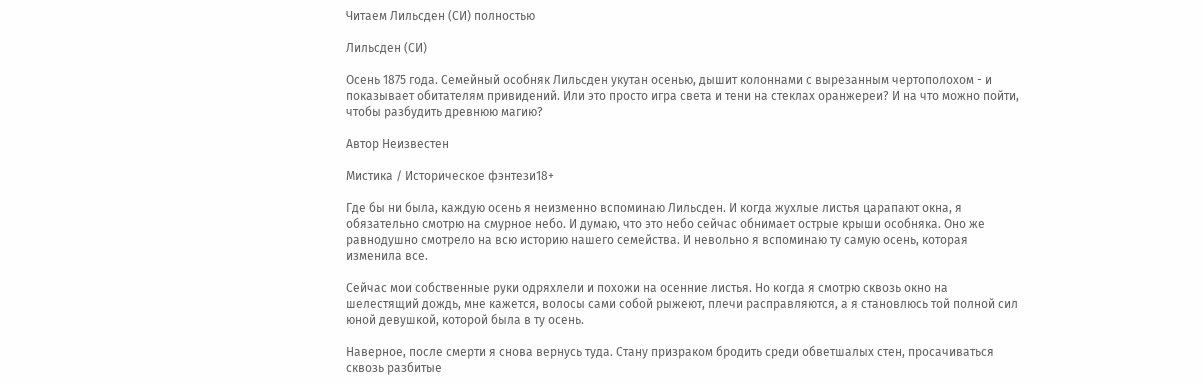Читаем Лильсден (СИ) полностью

Лильсден (СИ)

Осень 1875 года. Семейный особняк Лильсден укутан осенью, дышит колоннами с вырезанным чертополохом - и показывает обитателям привидений. Или это просто игра света и тени на стеклах оранжереи? И на что можно пойти, чтобы разбудить древнюю магию?

Автор Неизвестeн

Мистика / Историческое фэнтези18+

Где бы ни была, каждую осень я неизменно вспоминаю Лильсден. И когда жухлые листья царапают окна, я обязательно смотрю на смурное небо. И думаю, что это небо сейчас обнимает острые крыши особняка. Оно же равнодушно смотрело на всю историю нашего семейства. И невольно я вспоминаю ту самую осень, которая изменила все.

Сейчас мои собственные руки одряхлели и похожи на осенние листья. Но когда я смотрю сквозь окно на шелестящий дождь, мне кажется, волосы сами собой рыжеют, плечи расправляются, а я становлюсь той полной сил юной девушкой, которой была в ту осень.

Наверное, после смерти я снова вернусь туда. Стану призраком бродить среди обветшалых стен, просачиваться сквозь разбитые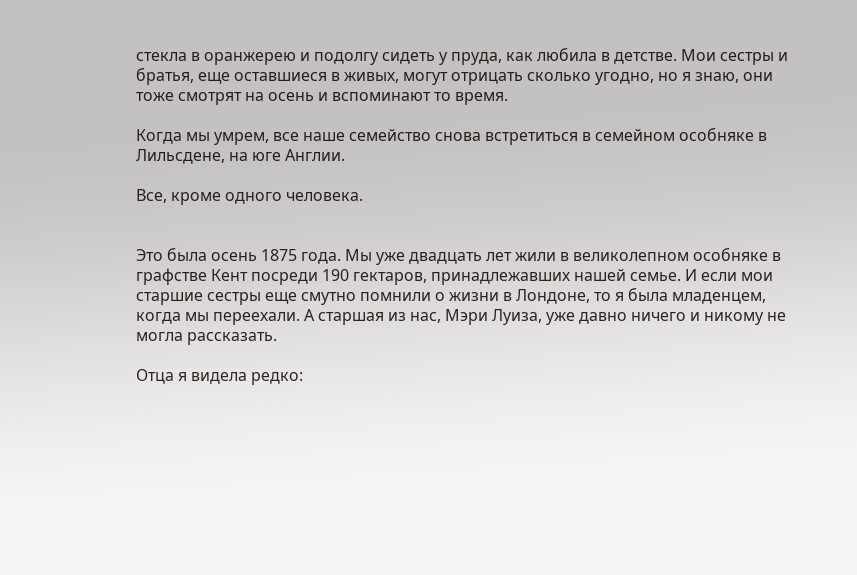стекла в оранжерею и подолгу сидеть у пруда, как любила в детстве. Мои сестры и братья, еще оставшиеся в живых, могут отрицать сколько угодно, но я знаю, они тоже смотрят на осень и вспоминают то время.

Когда мы умрем, все наше семейство снова встретиться в семейном особняке в Лильсдене, на юге Англии.

Все, кроме одного человека.


Это была осень 1875 года. Мы уже двадцать лет жили в великолепном особняке в графстве Кент посреди 190 гектаров, принадлежавших нашей семье. И если мои старшие сестры еще смутно помнили о жизни в Лондоне, то я была младенцем, когда мы переехали. А старшая из нас, Мэри Луиза, уже давно ничего и никому не могла рассказать.

Отца я видела редко: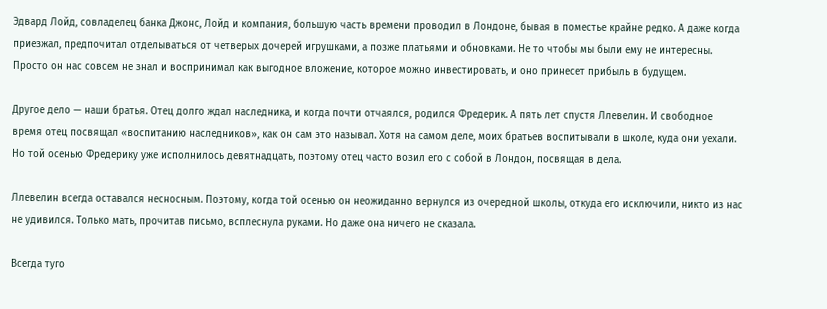Эдвард Лойд, совладелец банка Джонс, Лойд и компания, большую часть времени проводил в Лондоне, бывая в поместье крайне редко. А даже когда приезжал, предпочитал отделываться от четверых дочерей игрушками, а позже платьями и обновками. Не то чтобы мы были ему не интересны. Просто он нас совсем не знал и воспринимал как выгодное вложение, которое можно инвестировать, и оно принесет прибыль в будущем.

Другое дело — наши братья. Отец долго ждал наследника, и когда почти отчаялся, родился Фредерик. А пять лет спустя Ллевелин. И свободное время отец посвящал «воспитанию наследников», как он сам это называл. Хотя на самом деле, моих братьев воспитывали в школе, куда они уехали. Но той осенью Фредерику уже исполнилось девятнадцать, поэтому отец часто возил его с собой в Лондон, посвящая в дела.

Ллевелин всегда оставался несносным. Поэтому, когда той осенью он неожиданно вернулся из очередной школы, откуда его исключили, никто из нас не удивился. Только мать, прочитав письмо, всплеснула руками. Но даже она ничего не сказала.

Всегда туго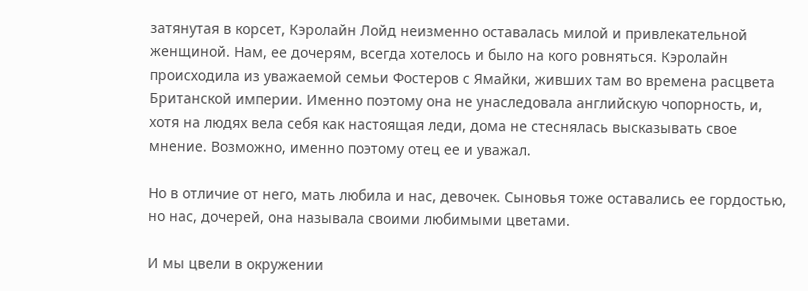затянутая в корсет, Кэролайн Лойд неизменно оставалась милой и привлекательной женщиной. Нам, ее дочерям, всегда хотелось и было на кого ровняться. Кэролайн происходила из уважаемой семьи Фостеров с Ямайки, живших там во времена расцвета Британской империи. Именно поэтому она не унаследовала английскую чопорность, и, хотя на людях вела себя как настоящая леди, дома не стеснялась высказывать свое мнение. Возможно, именно поэтому отец ее и уважал.

Но в отличие от него, мать любила и нас, девочек. Сыновья тоже оставались ее гордостью, но нас, дочерей, она называла своими любимыми цветами.

И мы цвели в окружении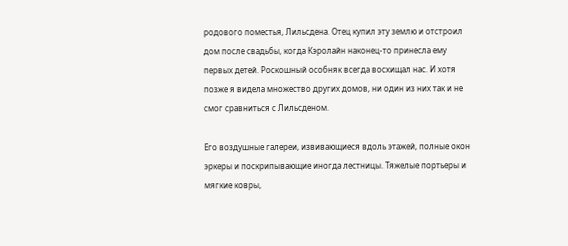родового поместья, Лильсдена. Отец купил эту землю и отстроил дом после свадьбы, когда Кэролайн наконец-то принесла ему первых детей. Роскошный особняк всегда восхищал нас. И хотя позже я видела множество других домов, ни один из них так и не смог сравниться с Лильсденом.

Его воздушные галереи, извивающиеся вдоль этажей, полные окон эркеры и поскрипывающие иногда лестницы. Тяжелые портьеры и мягкие ковры,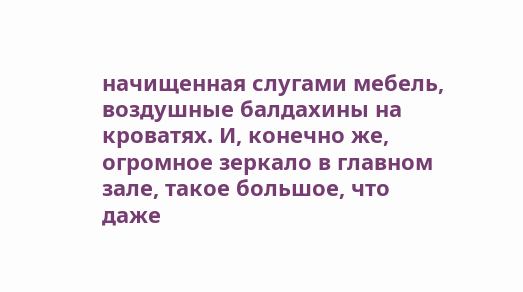начищенная слугами мебель, воздушные балдахины на кроватях. И, конечно же, огромное зеркало в главном зале, такое большое, что даже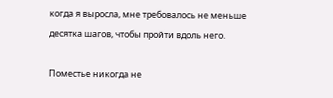когда я выросла, мне требовалось не меньше десятка шагов, чтобы пройти вдоль него.

Поместье никогда не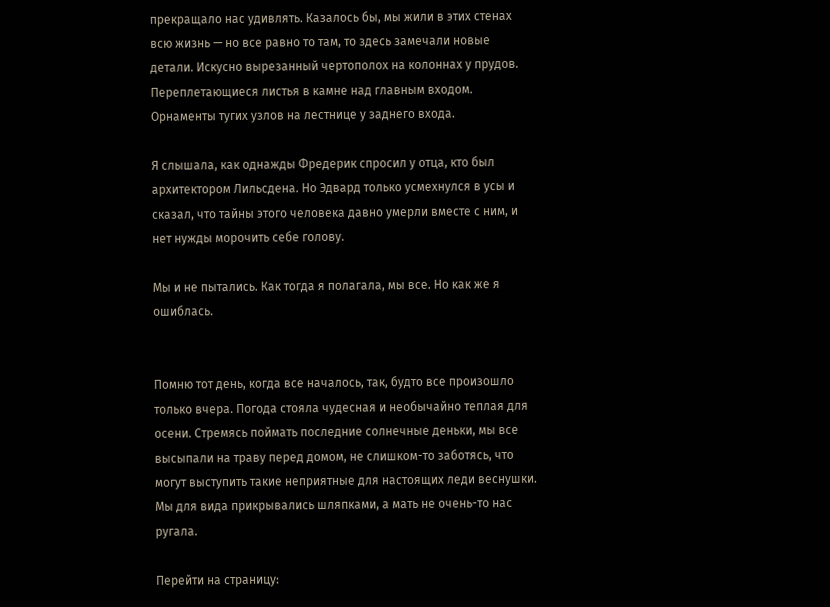прекращало нас удивлять. Казалось бы, мы жили в этих стенах всю жизнь — но все равно то там, то здесь замечали новые детали. Искусно вырезанный чертополох на колоннах у прудов. Переплетающиеся листья в камне над главным входом. Орнаменты тугих узлов на лестнице у заднего входа.

Я слышала, как однажды Фредерик спросил у отца, кто был архитектором Лильсдена. Но Эдвард только усмехнулся в усы и сказал, что тайны этого человека давно умерли вместе с ним, и нет нужды морочить себе голову.

Мы и не пытались. Как тогда я полагала, мы все. Но как же я ошиблась.


Помню тот день, когда все началось, так, будто все произошло только вчера. Погода стояла чудесная и необычайно теплая для осени. Стремясь поймать последние солнечные деньки, мы все высыпали на траву перед домом, не слишком-то заботясь, что могут выступить такие неприятные для настоящих леди веснушки. Мы для вида прикрывались шляпками, а мать не очень-то нас ругала.

Перейти на страницу: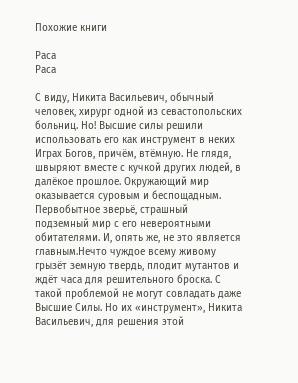Похожие книги

Раса
Раса

С виду, Никита Васильевич, обычный человек, хирург одной из севастопольских больниц. Но! Высшие силы решили использовать его как инструмент в неких Играх Богов, причём, втёмную. Не глядя, швыряют вместе с кучкой других людей, в далёкое прошлое. Окружающий мир оказывается суровым и беспощадным. Первобытное зверьё, страшный подземный мир с его невероятными обитателями. И, опять же, не это является главным.Нечто чуждое всему живому грызёт земную твердь, плодит мутантов и ждёт часа для решительного броска. С такой проблемой не могут совладать даже Высшие Силы. Но их «инструмент», Никита Васильевич, для решения этой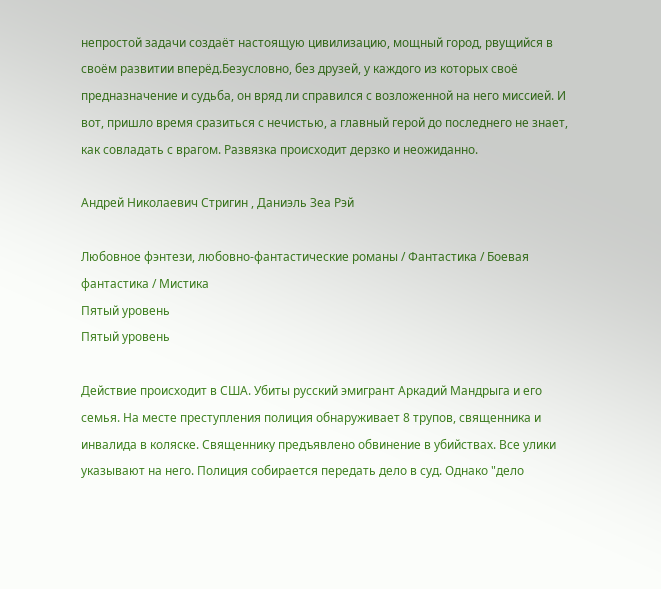непростой задачи создаёт настоящую цивилизацию, мощный город, рвущийся в своём развитии вперёд.Безусловно, без друзей, у каждого из которых своё предназначение и судьба, он вряд ли справился с возложенной на него миссией. И вот, пришло время сразиться с нечистью, а главный герой до последнего не знает, как совладать с врагом. Развязка происходит дерзко и неожиданно.

Андрей Николаевич Стригин , Даниэль Зеа Рэй

Любовное фэнтези, любовно-фантастические романы / Фантастика / Боевая фантастика / Мистика
Пятый уровень
Пятый уровень

Действие происходит в США. Убиты русский эмигрант Аркадий Мандрыга и его семья. На месте преступления полиция обнаруживает 8 трупов, священника и инвалида в коляске. Священнику предъявлено обвинение в убийствах. Все улики указывают на него. Полиция собирается передать дело в суд. Однако "дело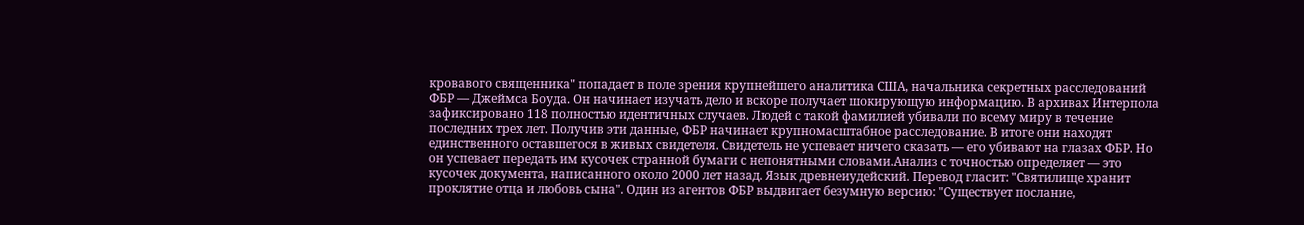кровавого священника" попадает в поле зрения крупнейшего аналитика США, начальника секретных расследований ФБР — Джеймса Боуда. Он начинает изучать дело и вскоре получает шокирующую информацию. В архивах Интерпола зафиксировано 118 полностью идентичных случаев. Людей с такой фамилией убивали по всему миру в течение последних трех лет. Получив эти данные, ФБР начинает крупномасштабное расследование. В итоге они находят единственного оставшегося в живых свидетеля. Свидетель не успевает ничего сказать — его убивают на глазах ФБР. Но он успевает передать им кусочек странной бумаги с непонятными словами.Анализ с точностью определяет — это кусочек документа, написанного около 2000 лет назад. Язык древнеиудейский. Перевод гласит: "Святилище хранит проклятие отца и любовь сына". Один из агентов ФБР выдвигает безумную версию: "Существует послание,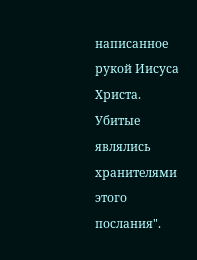написанное рукой Иисуса Христа. Убитые являлись хранителями этого послания".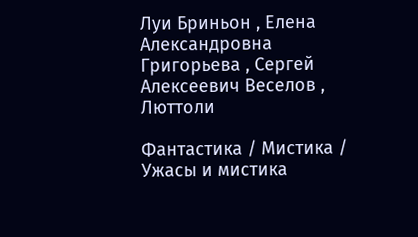Луи Бриньон , Елена Александровна Григорьева , Сергей Алексеевич Веселов , Люттоли

Фантастика / Мистика / Ужасы и мистика